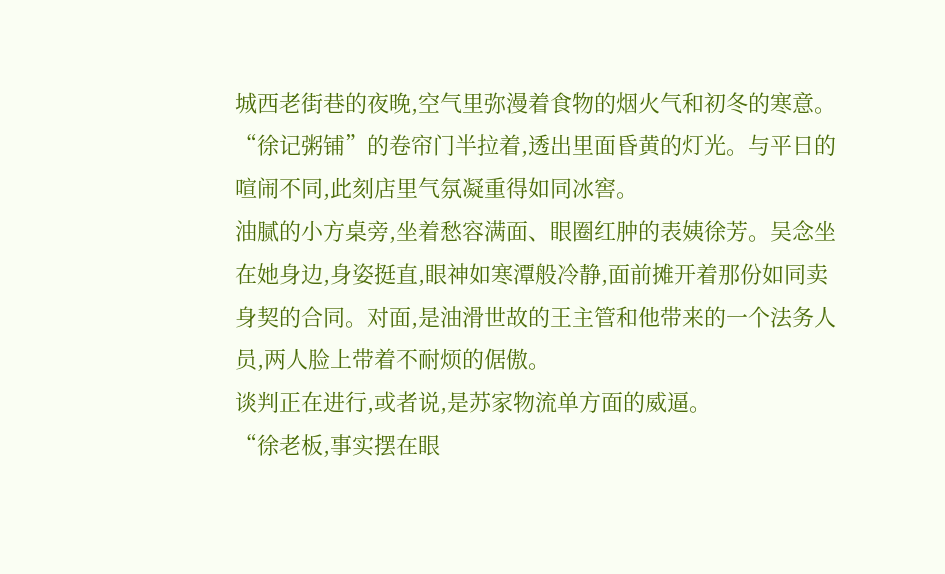城西老街巷的夜晚,空气里弥漫着食物的烟火气和初冬的寒意。“徐记粥铺”的卷帘门半拉着,透出里面昏黄的灯光。与平日的喧闹不同,此刻店里气氛凝重得如同冰窖。
油腻的小方桌旁,坐着愁容满面、眼圈红肿的表姨徐芳。吴念坐在她身边,身姿挺直,眼神如寒潭般冷静,面前摊开着那份如同卖身契的合同。对面,是油滑世故的王主管和他带来的一个法务人员,两人脸上带着不耐烦的倨傲。
谈判正在进行,或者说,是苏家物流单方面的威逼。
“徐老板,事实摆在眼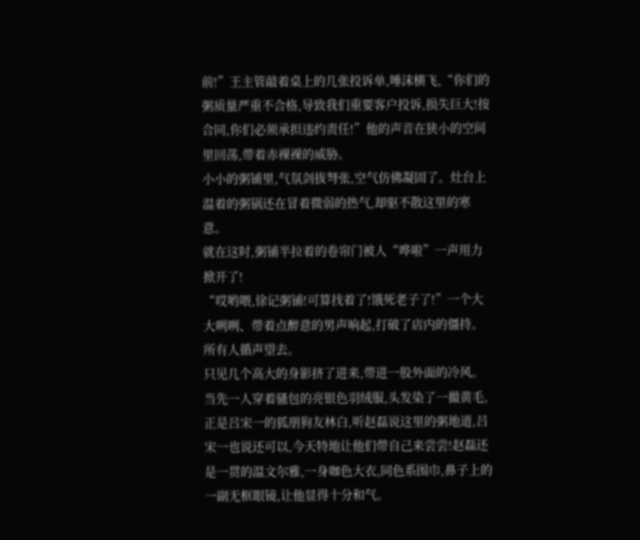前!”王主管敲着桌上的几张投诉单,唾沫横飞,“你们的粥质量严重不合格,导致我们重要客户投诉,损失巨大!按合同,你们必须承担违约责任!”他的声音在狭小的空间里回荡,带着赤裸裸的威胁。
小小的粥铺里,气氛剑拔弩张,空气仿佛凝固了。灶台上温着的粥锅还在冒着微弱的热气,却驱不散这里的寒意。
就在这时,粥铺半拉着的卷帘门被人“哗啦”一声用力掀开了!
“哎哟喂,徐记粥铺!可算找着了!饿死老子了!”一个大大咧咧、带着点醉意的男声响起,打破了店内的僵持。
所有人循声望去。
只见几个高大的身影挤了进来,带进一股外面的冷风。当先一人穿着骚包的亮银色羽绒服,头发染了一撮黄毛,正是吕宋一的狐朋狗友林白,听赵磊说这里的粥地道,吕宋一也说还可以,今天特地让他们带自己来尝尝!赵磊还是一贯的温文尔雅,一身咖色大衣,同色系围巾,鼻子上的一副无框眼镜,让他显得十分和气。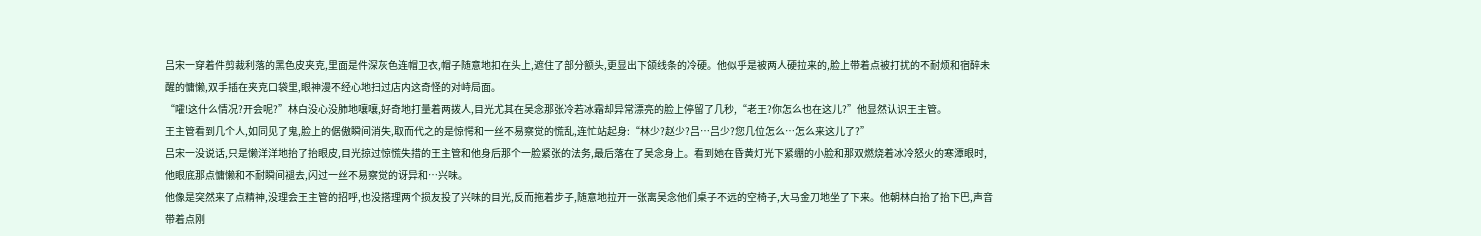吕宋一穿着件剪裁利落的黑色皮夹克,里面是件深灰色连帽卫衣,帽子随意地扣在头上,遮住了部分额头,更显出下颌线条的冷硬。他似乎是被两人硬拉来的,脸上带着点被打扰的不耐烦和宿醉未醒的慵懒,双手插在夹克口袋里,眼神漫不经心地扫过店内这奇怪的对峙局面。
“嚯!这什么情况?开会呢?”林白没心没肺地嚷嚷,好奇地打量着两拨人,目光尤其在吴念那张冷若冰霜却异常漂亮的脸上停留了几秒,“老王?你怎么也在这儿?”他显然认识王主管。
王主管看到几个人,如同见了鬼,脸上的倨傲瞬间消失,取而代之的是惊愕和一丝不易察觉的慌乱,连忙站起身:“林少?赵少?吕…吕少?您几位怎么…怎么来这儿了?”
吕宋一没说话,只是懒洋洋地抬了抬眼皮,目光掠过惊慌失措的王主管和他身后那个一脸紧张的法务,最后落在了吴念身上。看到她在昏黄灯光下紧绷的小脸和那双燃烧着冰冷怒火的寒潭眼时,他眼底那点慵懒和不耐瞬间褪去,闪过一丝不易察觉的讶异和…兴味。
他像是突然来了点精神,没理会王主管的招呼,也没搭理两个损友投了兴味的目光,反而拖着步子,随意地拉开一张离吴念他们桌子不远的空椅子,大马金刀地坐了下来。他朝林白抬了抬下巴,声音带着点刚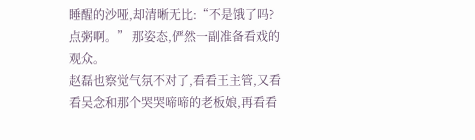睡醒的沙哑,却清晰无比:“不是饿了吗?点粥啊。” 那姿态,俨然一副准备看戏的观众。
赵磊也察觉气氛不对了,看看王主管,又看看吴念和那个哭哭啼啼的老板娘,再看看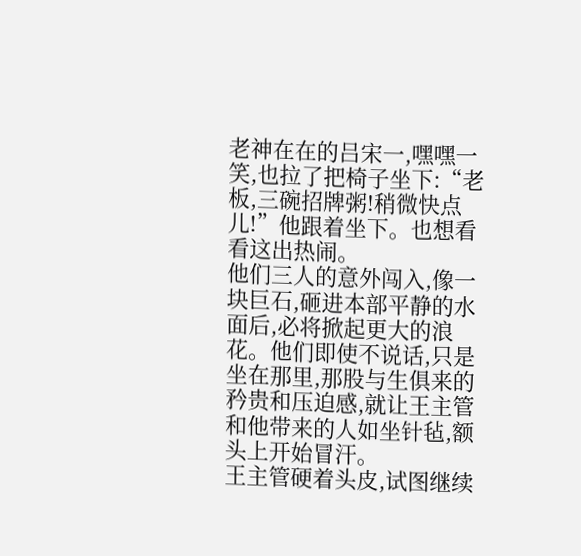老神在在的吕宋一,嘿嘿一笑,也拉了把椅子坐下:“老板,三碗招牌粥!稍微快点儿!”他跟着坐下。也想看看这出热闹。
他们三人的意外闯入,像一块巨石,砸进本部平静的水面后,必将掀起更大的浪花。他们即使不说话,只是坐在那里,那股与生俱来的矜贵和压迫感,就让王主管和他带来的人如坐针毡,额头上开始冒汗。
王主管硬着头皮,试图继续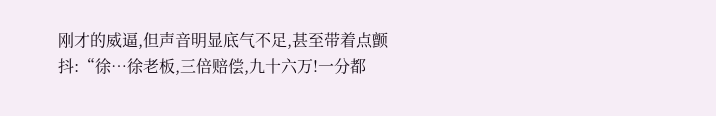刚才的威逼,但声音明显底气不足,甚至带着点颤抖:“徐…徐老板,三倍赔偿,九十六万!一分都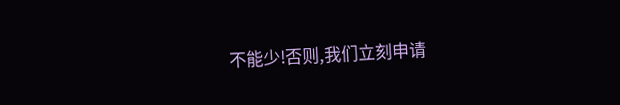不能少!否则,我们立刻申请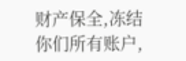财产保全,冻结你们所有账户,